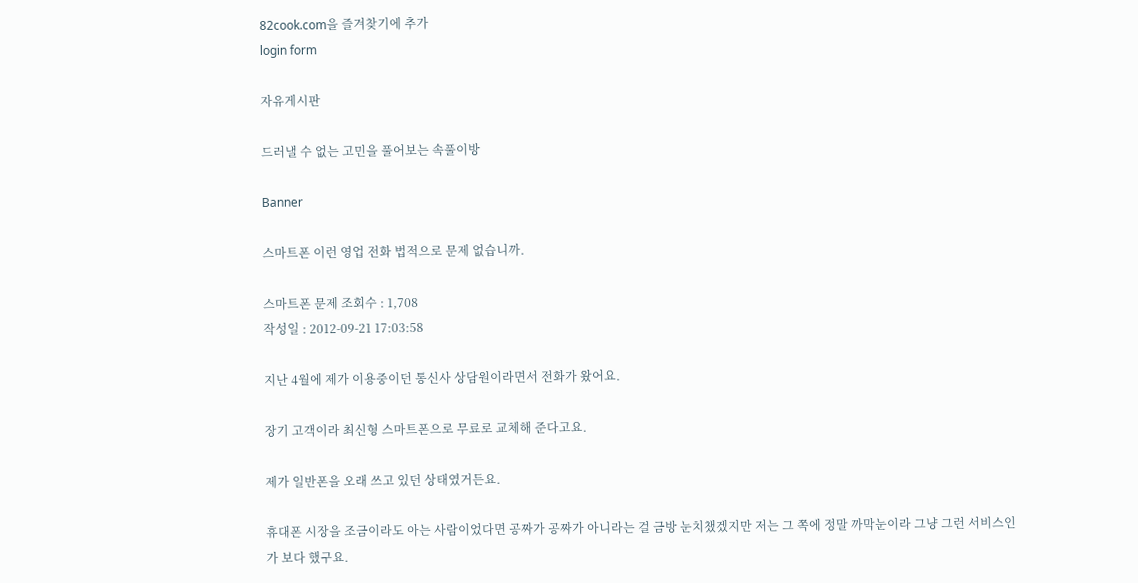82cook.com을 즐겨찾기에 추가
login form

자유게시판

드러낼 수 없는 고민을 풀어보는 속풀이방

Banner

스마트폰 이런 영업 전화 법적으로 문제 없습니까.

스마트폰 문제 조회수 : 1,708
작성일 : 2012-09-21 17:03:58

지난 4월에 제가 이용중이던 통신사 상담원이라면서 전화가 왔어요.

장기 고객이라 최신형 스마트폰으로 무료로 교체해 준다고요.

제가 일반폰을 오래 쓰고 있던 상태였거든요.

휴대폰 시장을 조금이라도 아는 사람이었다면 공짜가 공짜가 아니라는 걸 금방 눈치챘겠지만 저는 그 쪽에 정말 까막눈이라 그냥 그런 서비스인가 보다 했구요.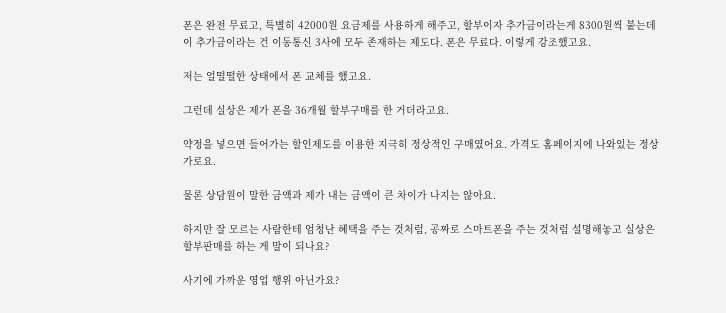폰은 완전 무료고, 특별히 42000원 요금제를 사용하게 해주고, 할부이자 추가금이라는게 8300원씩 붙는데 이 추가금이라는 건 이동통신 3사에 모두 존재하는 제도다. 폰은 무료다. 이렇게 강조했고요.

저는 얼떨떨한 상태에서 폰 교체를 했고요.

그런데 실상은 제가 폰을 36개월 할부구매를 한 거더라고요.

약정을 넣으면 들어가는 할인제도를 이용한 지극히 정상적인 구매였어요. 가격도 홈페이지에 나와있는 정상가로요.

물론 상담원이 말한 금액과 제가 내는 금액이 큰 차이가 나지는 않아요.

하지만 잘 모르는 사람한테 엄청난 혜택을 주는 것처럼, 공짜로 스마트폰을 주는 것처럼 설명해놓고 실상은 할부판매를 하는 게 말이 되나요?

사기에 가까운 영업 행위 아닌가요?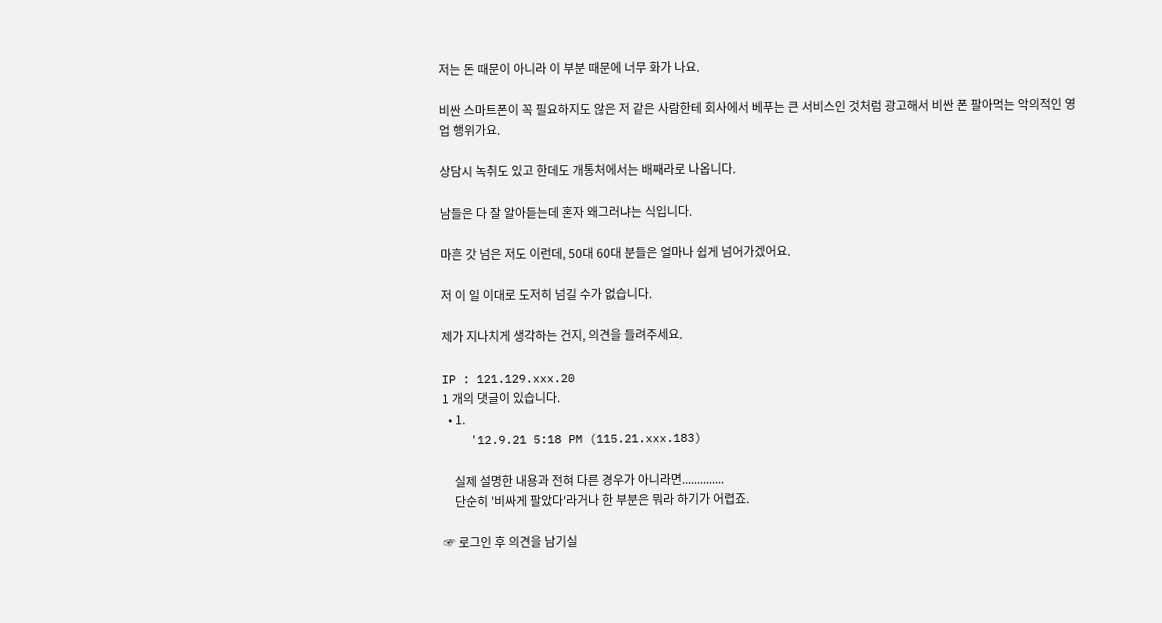저는 돈 때문이 아니라 이 부분 때문에 너무 화가 나요.

비싼 스마트폰이 꼭 필요하지도 않은 저 같은 사람한테 회사에서 베푸는 큰 서비스인 것처럼 광고해서 비싼 폰 팔아먹는 악의적인 영업 행위가요.

상담시 녹취도 있고 한데도 개통처에서는 배째라로 나옵니다.

남들은 다 잘 알아듣는데 혼자 왜그러냐는 식입니다.

마흔 갓 넘은 저도 이런데, 50대 60대 분들은 얼마나 쉽게 넘어가겠어요.

저 이 일 이대로 도저히 넘길 수가 없습니다.

제가 지나치게 생각하는 건지, 의견을 들려주세요.

IP : 121.129.xxx.20
1 개의 댓글이 있습니다.
  • 1.
    '12.9.21 5:18 PM (115.21.xxx.183)

    실제 설명한 내용과 전혀 다른 경우가 아니라면..............
    단순히 '비싸게 팔았다'라거나 한 부분은 뭐라 하기가 어렵죠.

☞ 로그인 후 의견을 남기실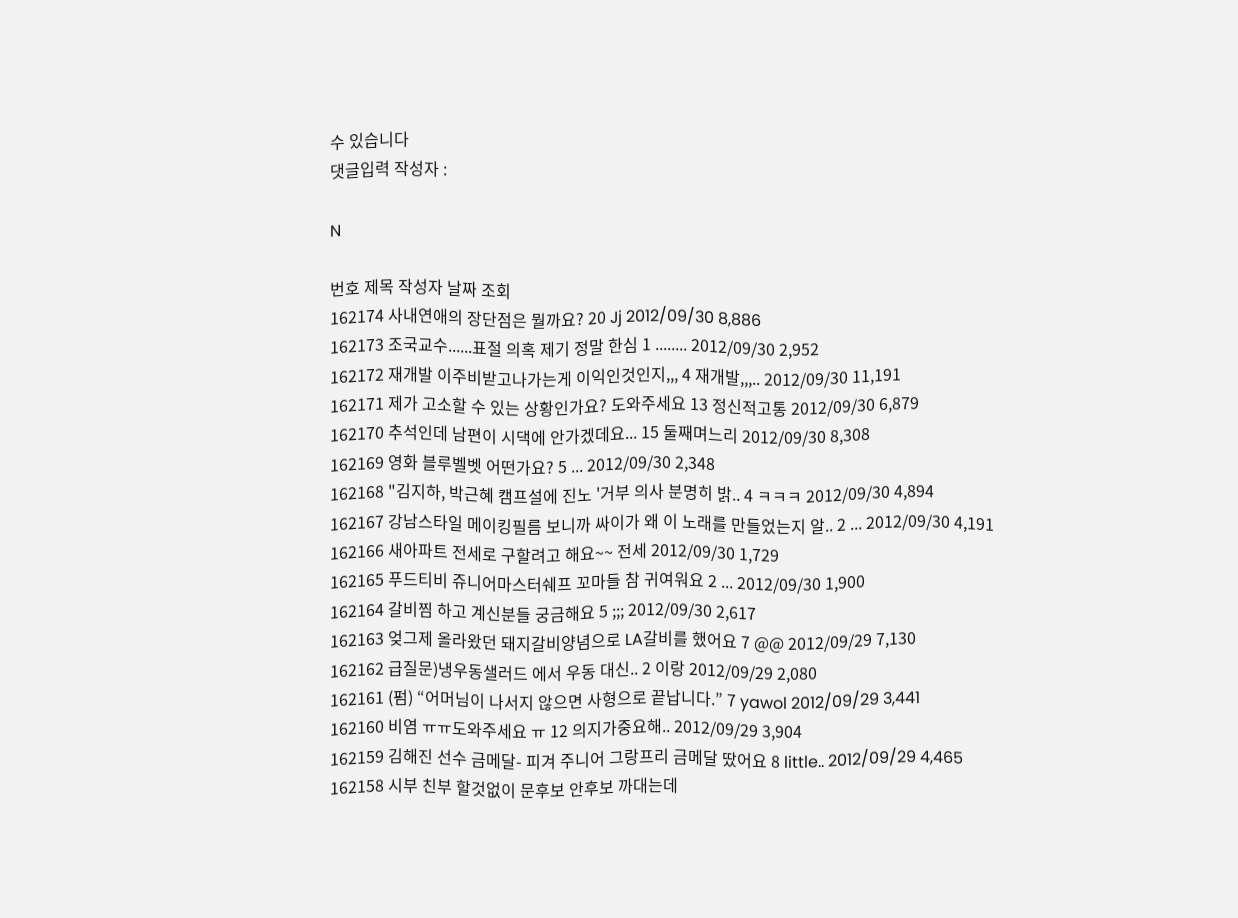수 있습니다
댓글입력 작성자 :

N

번호 제목 작성자 날짜 조회
162174 사내연애의 장단점은 뭘까요? 20 Jj 2012/09/30 8,886
162173 조국교수......표절 의혹 제기 정말 한심 1 ........ 2012/09/30 2,952
162172 재개발 이주비받고나가는게 이익인것인지,,, 4 재개발,,,.. 2012/09/30 11,191
162171 제가 고소할 수 있는 상황인가요? 도와주세요 13 정신적고통 2012/09/30 6,879
162170 추석인데 남편이 시댁에 안가겠데요... 15 둘째며느리 2012/09/30 8,308
162169 영화 블루벨벳 어떤가요? 5 ... 2012/09/30 2,348
162168 "김지하, 박근혜 캠프설에 진노 '거부 의사 분명히 밝.. 4 ㅋㅋㅋ 2012/09/30 4,894
162167 강남스타일 메이킹필름 보니까 싸이가 왜 이 노래를 만들었는지 알.. 2 ... 2012/09/30 4,191
162166 새아파트 전세로 구할려고 해요~~ 전세 2012/09/30 1,729
162165 푸드티비 쥬니어마스터쉐프 꼬마들 참 귀여워요 2 ... 2012/09/30 1,900
162164 갈비찜 하고 계신분들 궁금해요 5 ;;; 2012/09/30 2,617
162163 엊그제 올라왔던 돼지갈비양념으로 LA갈비를 했어요 7 @@ 2012/09/29 7,130
162162 급질문)냉우동샐러드 에서 우동 대신.. 2 이랑 2012/09/29 2,080
162161 (펌) “어머님이 나서지 않으면 사형으로 끝납니다.” 7 yawol 2012/09/29 3,441
162160 비염 ㅠㅠ도와주세요 ㅠ 12 의지가중요해.. 2012/09/29 3,904
162159 김해진 선수 금메달- 피겨 주니어 그랑프리 금메달 땄어요 8 little.. 2012/09/29 4,465
162158 시부 친부 할것없이 문후보 안후보 까대는데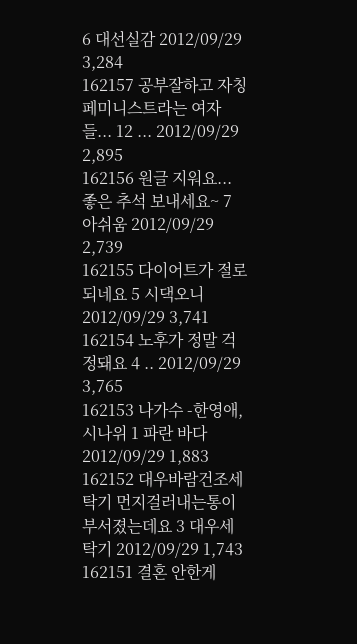6 대선실감 2012/09/29 3,284
162157 공부잘하고 자칭 페미니스트라는 여자들... 12 ... 2012/09/29 2,895
162156 원글 지워요... 좋은 추석 보내세요~ 7 아쉬움 2012/09/29 2,739
162155 다이어트가 절로 되네요 5 시댁오니 2012/09/29 3,741
162154 노후가 정말 걱정돼요 4 .. 2012/09/29 3,765
162153 나가수 -한영애, 시나위 1 파란 바다 2012/09/29 1,883
162152 대우바람건조세탁기 먼지걸러내는통이 부서졌는데요 3 대우세탁기 2012/09/29 1,743
162151 결혼 안한게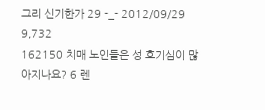그리 신기한가 29 -_- 2012/09/29 9,732
162150 치매 노인들은 성 호기심이 많아지나요? 6 렌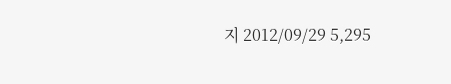지 2012/09/29 5,295